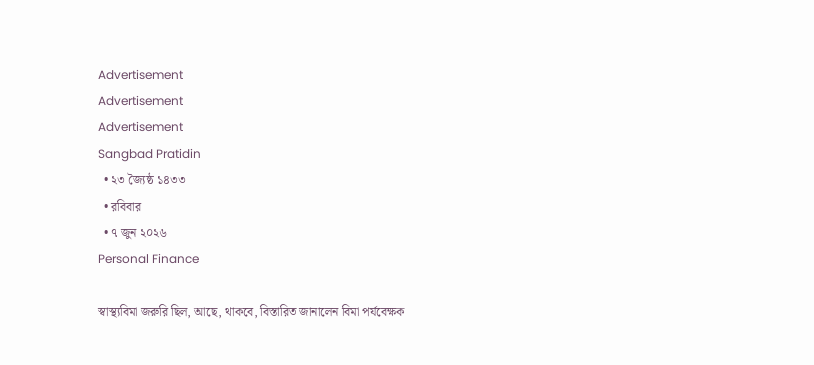Advertisement
Advertisement
Advertisement
Sangbad Pratidin
  • ২৩ জ্যৈষ্ঠ ১৪৩৩
  • রবিবার
  • ৭ জুন ২০২৬
Personal Finance

স্বাস্থ‌্যবিমা জরুরি ছিল, আছে, থাকবে, বিস্তারিত জানালেন বিমা পর্যবেক্ষক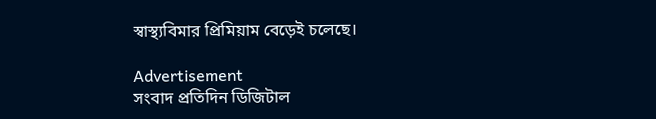স্বাস্থ্যবিমার প্রিমিয়াম বেড়েই চলেছে।

Advertisement
সংবাদ প্রতিদিন ডিজিটাল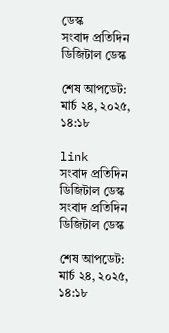ডেস্ক
সংবাদ প্রতিদিন ডিজিটাল ডেস্ক

শেষ আপডেট: মার্চ ২৪, ২০২৫, ১৪:১৮

link
সংবাদ প্রতিদিন ডিজিটাল ডেস্ক
সংবাদ প্রতিদিন ডিজিটাল ডেস্ক

শেষ আপডেট: মার্চ ২৪, ২০২৫, ১৪:১৮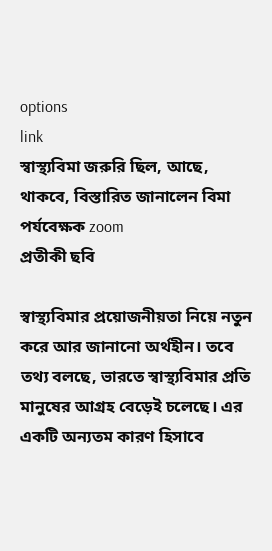options
link
স্বাস্থ‌্যবিমা জরুরি ছিল, আছে, থাকবে, বিস্তারিত জানালেন বিমা পর্যবেক্ষক zoom
প্রতীকী ছবি

স্বাস্থ‌্যবিমার প্রয়োজনীয়তা নিয়ে নতুন করে আর জানানো অর্থহীন। তবে তথ‌্য বলছে, ভারতে স্বাস্থ‌্যবিমার প্রতি মানুষের আগ্রহ বেড়েই চলেছে। এর একটি অন‌্যতম কারণ হিসাবে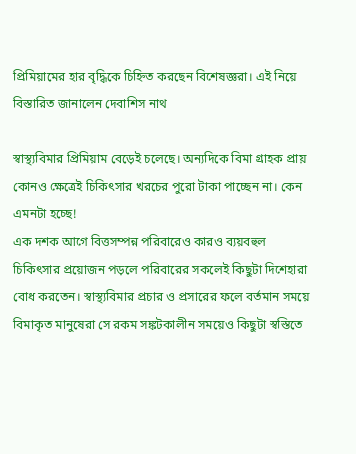প্রিমিয়ামের হার বৃদ্ধিকে চিহ্নিত করছেন বিশেষজ্ঞরা। এই নিয়ে বিস্তারিত জানালেন দেবাশিস নাথ

স্বাস্থ্যবিমার প্রিমিয়াম বেড়েই চলেছে। অন্যদিকে বিমা গ্রাহক প্রায় কোনও ক্ষেত্রেই চিকিৎসার খরচের পুরো টাকা পাচ্ছেন না। কেন এমনটা হচ্ছে!
এক দশক আগে বিত্তসম্পন্ন পরিবারেও কারও ব্যয়বহুল চিকিৎসার প্রয়োজন পড়লে পরিবারের সকলেই কিছুটা দিশেহারা বোধ করতেন। স্বাস্থ্যবিমার প্রচার ও প্রসারের ফলে বর্তমান সময়ে বিমাকৃত মানুষেরা সে রকম সঙ্কটকালীন সময়েও কিছুটা স্বস্তিতে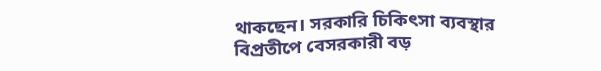থাকছেন। সরকারি চিকিৎসা ব্যবস্থার বিপ্রতীপে বেসরকারী বড়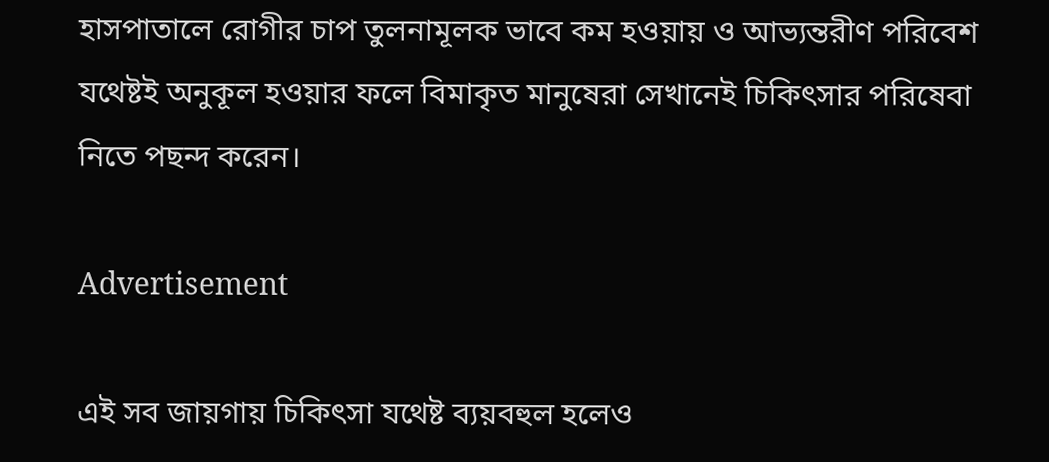হাসপাতালে রোগীর চাপ তুলনামূলক ভাবে কম হওয়ায় ও আভ্যন্তরীণ পরিবেশ যথেষ্টই অনুকূল হওয়ার ফলে বিমাকৃত মানুষেরা সেখানেই চিকিৎসার পরিষেবা নিতে পছন্দ করেন।

Advertisement

এই সব জায়গায় চিকিৎসা যথেষ্ট ব্যয়বহুল হলেও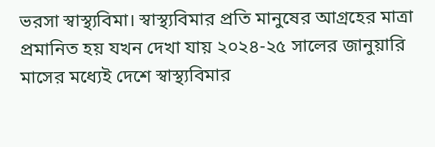ভরসা স্বাস্থ্যবিমা। স্বাস্থ্যবিমার প্রতি মানুষের আগ্রহের মাত্রা প্রমানিত হয় যখন দেখা যায় ২০২৪-২৫ সালের জানুয়ারি মাসের মধ্যেই দেশে স্বাস্থ্যবিমার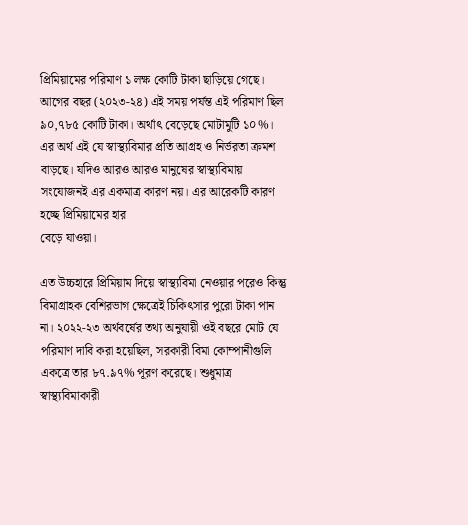প্রিমিয়ামের পরিমাণ ১ লক্ষ কোটি টাকা ছাড়িয়ে গেছে। আগের বছর (২০২৩-২৪) এই সময় পর্যন্ত এই পরিমাণ ছিল ৯০,৭৮৫ কোটি টাকা। অর্থাৎ বেড়েছে মোটামুটি ১০%। এর অর্থ এই যে স্বাস্থ্যবিমার প্রতি আগ্রহ ও নির্ভরতা ক্রমশ বাড়ছে। যদিও আরও আরও মানুষের স্বাস্থ্যবিমায় সংযোজনই এর একমাত্র কারণ নয়। এর আরেকটি কারণ হচ্ছে প্রিমিয়ামের হার
বেড়ে যাওয়া।

এত উচ্চহারে প্রিমিয়াম দিয়ে স্বাস্থ্যবিমা নেওয়ার পরেও কিন্তু বিমাগ্রাহক বেশিরভাগ ক্ষেত্রেই চিকিৎসার পুরো টাকা পান না। ২০২২-২৩ অর্থবর্ষের তথ্য অনুযায়ী ওই বছরে মোট যে পরিমাণ দাবি করা হয়েছিল, সরকারী বিমা কোম্পানীগুলি একত্রে তার ৮৭.৯৭% পূরণ করেছে। শুধুমাত্র স্বাস্থ্যবিমাকারী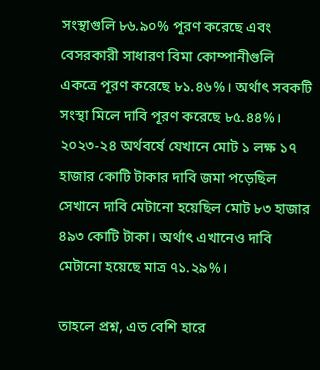সংস্থাগুলি ৮৬.৯০% পূরণ করেছে এবং বেসরকারী সাধারণ বিমা কোম্পানীগুলি একত্রে পূরণ করেছে ৮১.৪৬%। অর্থাৎ সবকটি সংস্থা মিলে দাবি পূরণ করেছে ৮৫.৪৪%। ২০২৩-২৪ অর্থবর্ষে যেখানে মোট ১ লক্ষ ১৭ হাজার কোটি টাকার দাবি জমা পড়েছিল সেখানে দাবি মেটানো হয়েছিল মোট ৮৩ হাজার ৪৯৩ কোটি টাকা। অর্থাৎ এখানেও দাবি মেটানো হয়েছে মাত্র ৭১.২৯%।

তাহলে প্রশ্ন, এত বেশি হারে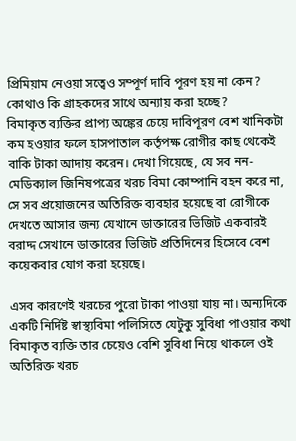প্রিমিয়াম নেওয়া সত্বেও সম্পূর্ণ দাবি পূরণ হয় না কেন? কোথাও কি গ্রাহকদের সাথে অন্যায় করা হচ্ছে?
বিমাকৃত ব্যক্তির প্রাপ্য অঙ্কের চেয়ে দাবিপূরণ বেশ খানিকটা কম হওয়ার ফলে হাসপাতাল কর্তৃপক্ষ রোগীর কাছ থেকেই বাকি টাকা আদায় করেন। দেখা গিয়েছে, যে সব নন-মেডিক্যাল জিনিষপত্রের খরচ বিমা কোম্পানি বহন করে না, সে সব প্রয়োজনের অতিরিক্ত ব্যবহার হয়েছে বা রোগীকে দেখতে আসার জন্য যেখানে ডাক্তারের ভিজিট একবারই বরাদ্দ সেখানে ডাক্তারের ভিজিট প্রতিদিনের হিসেবে বেশ কয়েকবার যোগ করা হয়েছে।

এসব কারণেই খরচের পুরো টাকা পাওয়া যায় না। অন্যদিকে একটি নির্দিষ্ট স্বাস্থ্যবিমা পলিসিতে যেটুকু সুবিধা পাওয়ার কথা বিমাকৃত ব্যক্তি তার চেয়েও বেশি সুবিধা নিয়ে থাকলে ওই অতিরিক্ত খরচ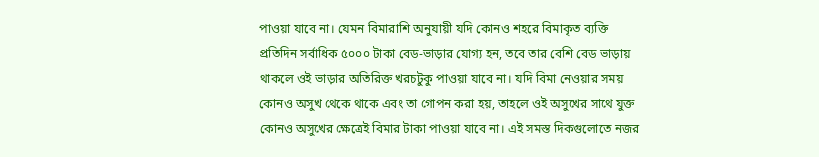পাওয়া যাবে না। যেমন বিমারাশি অনুযায়ী যদি কোনও শহরে বিমাকৃত ব্যক্তি প্রতিদিন সর্বাধিক ৫০০০ টাকা বেড-ভাড়ার যোগ্য হন, তবে তার বেশি বেড ভাড়ায় থাকলে ওই ভাড়ার অতিরিক্ত খরচটুকু পাওয়া যাবে না। যদি বিমা নেওয়ার সময় কোনও অসুখ থেকে থাকে এবং তা গোপন করা হয়, তাহলে ওই অসুখের সাথে যুক্ত কোনও অসুখের ক্ষেত্রেই বিমার টাকা পাওয়া যাবে না। এই সমস্ত দিকগুলোতে নজর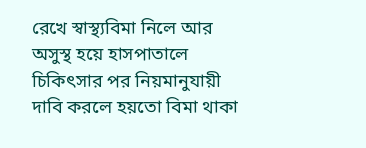রেখে স্বাস্থ্যবিমা নিলে আর অসুস্থ হয়ে হাসপাতালে চিকিৎসার পর নিয়মানুযায়ী দাবি করলে হয়তো বিমা থাকা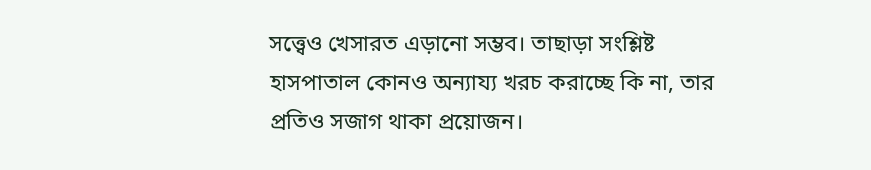সত্ত্বেও খেসারত এড়ানো সম্ভব। তাছাড়া সংশ্লিষ্ট হাসপাতাল কোনও অন্যায্য খরচ করাচ্ছে কি না, তার প্রতিও সজাগ থাকা প্রয়োজন।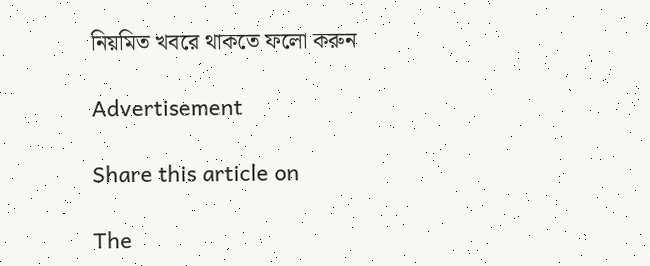নিয়মিত খবরে থাকতে ফলো করুন

Advertisement

Share this article on

The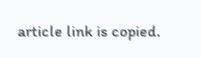article link is copied.